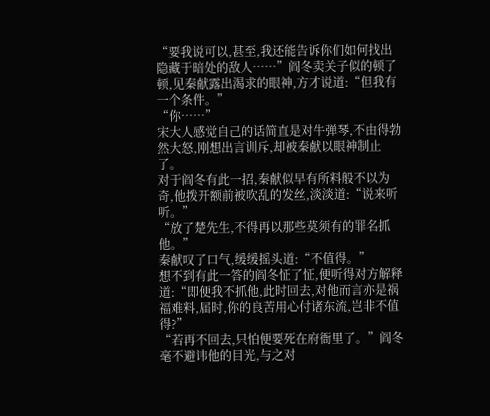“要我说可以,甚至,我还能告诉你们如何找出隐藏于暗处的敌人……”阎冬卖关子似的顿了顿,见秦献露出渴求的眼神,方才说道:“但我有一个条件。”
“你……”
宋大人感觉自己的话简直是对牛弹琴,不由得勃然大怒,刚想出言训斥,却被秦献以眼神制止了。
对于阎冬有此一招,秦献似早有所料般不以为奇,他拨开额前被吹乱的发丝,淡淡道:“说来听听。”
“放了楚先生,不得再以那些莫须有的罪名抓他。”
秦献叹了口气,缓缓摇头道:“不值得。”
想不到有此一答的阎冬怔了怔,便听得对方解释道:“即便我不抓他,此时回去,对他而言亦是祸福难料,届时,你的良苦用心付诸东流,岂非不值得?”
“若再不回去,只怕便要死在府衙里了。”阎冬毫不避讳他的目光,与之对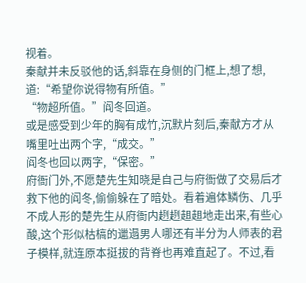视着。
秦献并未反驳他的话,斜靠在身侧的门框上,想了想,道:“希望你说得物有所值。”
“物超所值。”阎冬回道。
或是感受到少年的胸有成竹,沉默片刻后,秦献方才从嘴里吐出两个字,“成交。”
阎冬也回以两字,“保密。”
府衙门外,不愿楚先生知晓是自己与府衙做了交易后才救下他的阎冬,偷偷躲在了暗处。看着遍体鳞伤、几乎不成人形的楚先生从府衙内趔趔趄趄地走出来,有些心酸,这个形似枯槁的邋遢男人哪还有半分为人师表的君子模样,就连原本挺拔的背脊也再难直起了。不过,看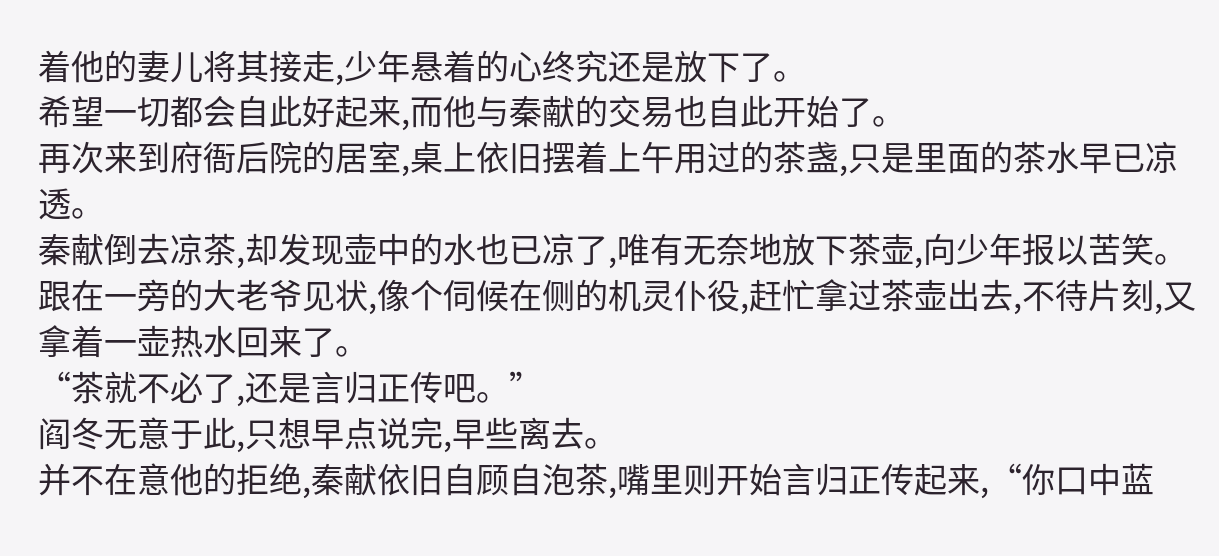着他的妻儿将其接走,少年悬着的心终究还是放下了。
希望一切都会自此好起来,而他与秦献的交易也自此开始了。
再次来到府衙后院的居室,桌上依旧摆着上午用过的茶盏,只是里面的茶水早已凉透。
秦献倒去凉茶,却发现壶中的水也已凉了,唯有无奈地放下茶壶,向少年报以苦笑。
跟在一旁的大老爷见状,像个伺候在侧的机灵仆役,赶忙拿过茶壶出去,不待片刻,又拿着一壶热水回来了。
“茶就不必了,还是言归正传吧。”
阎冬无意于此,只想早点说完,早些离去。
并不在意他的拒绝,秦献依旧自顾自泡茶,嘴里则开始言归正传起来,“你口中蓝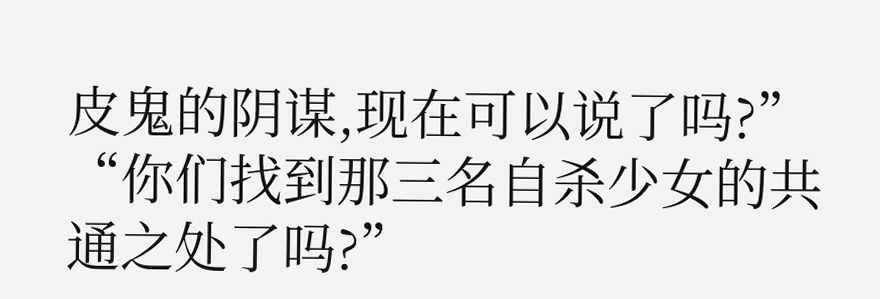皮鬼的阴谋,现在可以说了吗?”
“你们找到那三名自杀少女的共通之处了吗?”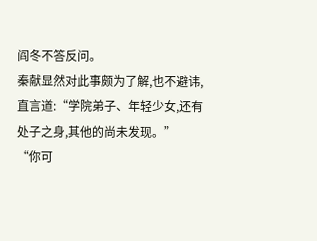阎冬不答反问。
秦献显然对此事颇为了解,也不避讳,直言道:“学院弟子、年轻少女,还有处子之身,其他的尚未发现。”
“你可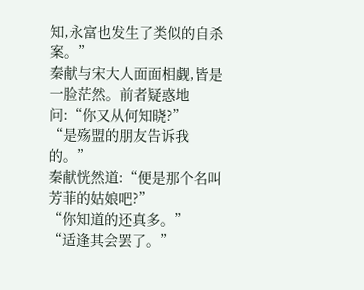知,永富也发生了类似的自杀案。”
秦献与宋大人面面相觑,皆是一脸茫然。前者疑惑地问:“你又从何知晓?”
“是殇盟的朋友告诉我的。”
秦献恍然道:“便是那个名叫芳菲的姑娘吧?”
“你知道的还真多。”
“适逢其会罢了。”